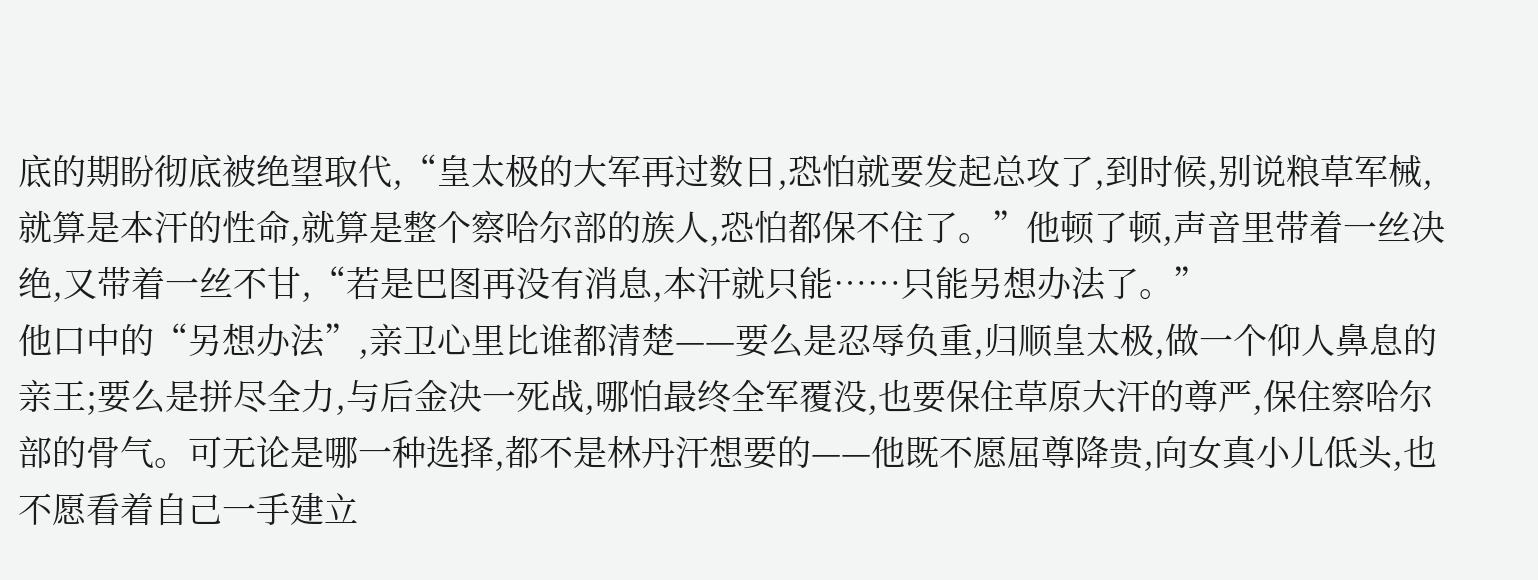底的期盼彻底被绝望取代,“皇太极的大军再过数日,恐怕就要发起总攻了,到时候,别说粮草军械,就算是本汗的性命,就算是整个察哈尔部的族人,恐怕都保不住了。”他顿了顿,声音里带着一丝决绝,又带着一丝不甘,“若是巴图再没有消息,本汗就只能……只能另想办法了。”
他口中的“另想办法”,亲卫心里比谁都清楚——要么是忍辱负重,归顺皇太极,做一个仰人鼻息的亲王;要么是拼尽全力,与后金决一死战,哪怕最终全军覆没,也要保住草原大汗的尊严,保住察哈尔部的骨气。可无论是哪一种选择,都不是林丹汗想要的——他既不愿屈尊降贵,向女真小儿低头,也不愿看着自己一手建立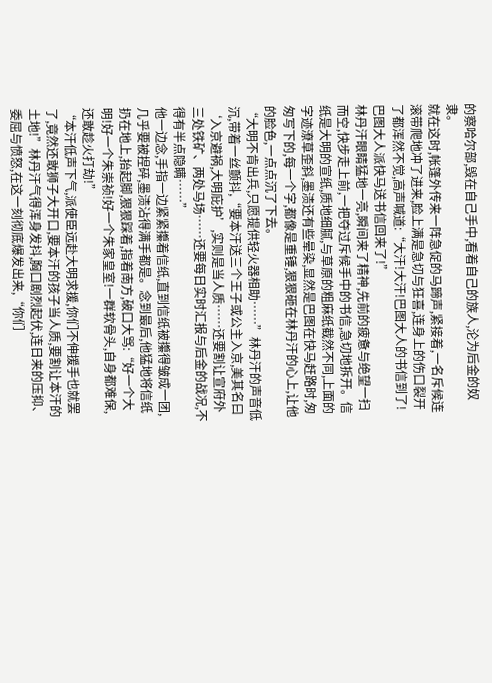的察哈尔部,毁在自己手中,看着自己的族人,沦为后金的奴隶。
就在这时,帐篷外传来一阵急促的马蹄声,紧接着,一名斥候连滚带爬地冲了进来,脸上满是急切与狂喜,连身上的伤口裂开了都浑然不觉,高声喊道:“大汗!大汗!巴图大人的书信到了!巴图大人派快马送书信回来了!”
林丹汗眼睛猛地一亮,瞬间来了精神,先前的疲惫与绝望一扫而空,快步走上前,一把夺过斥候手中的书信,急切地拆开。信纸是大明的宣纸,质地细腻,与草原的粗麻纸截然不同,上面的字迹潦草歪斜,墨渍还有些晕染,显然是巴图在快马赶路时,匆匆写下的,每一个字,都像是重锤,狠狠砸在林丹汗的心上,让他的脸色,一点点沉了下去。
“大明不肯出兵,只愿提供轻火器相助……”林丹汗的声音低沉,带着一丝颤抖,“要本汗送三个王子或公主入京,美其名曰‘入京避祸,大明庇护’,实则是当人质……还要割让宣府外三处铁矿、两处马场……还要每日实时汇报与后金的战况,不得有半点隐瞒……”
他一边念,手指一边紧紧攥着信纸,直到信纸被攥得皱成一团,几乎要被捏碎,墨渍沾得满手都是。念到最后,他猛地将信纸扔在地上,抬起脚,狠狠踩着,指着南方,破口大骂:“好一个大明!好一个朱崇祯!好一个朱家皇室!一群软骨头,自身都难保,还敢趁火打劫!”
“本汗低声下气,派使臣远赴大明求援,你们不伸援手也就罢了,竟然还敢狮子大开口,要本汗的孩子当人质,要割让本汗的土地!”林丹汗气得浑身发抖,胸口剧烈起伏,连日来的压抑、委屈与愤怒,在这一刻彻底爆发出来,“你们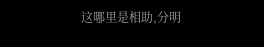这哪里是相助,分明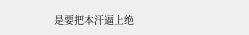是要把本汗逼上绝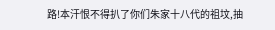路!本汗恨不得扒了你们朱家十八代的祖坟,抽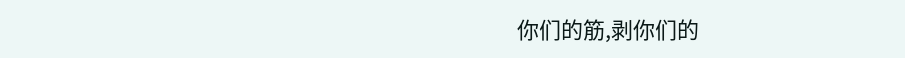你们的筋,剥你们的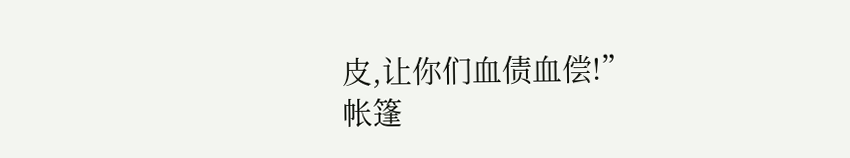皮,让你们血债血偿!”
帐篷